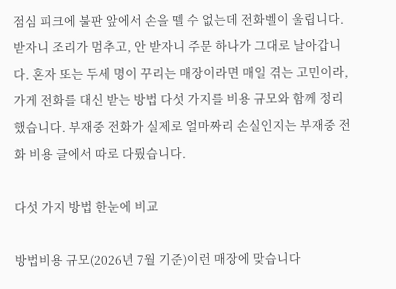점심 피크에 불판 앞에서 손을 뗄 수 없는데 전화벨이 울립니다. 받자니 조리가 멈추고, 안 받자니 주문 하나가 그대로 날아갑니다. 혼자 또는 두세 명이 꾸리는 매장이라면 매일 겪는 고민이라, 가게 전화를 대신 받는 방법 다섯 가지를 비용 규모와 함께 정리했습니다. 부재중 전화가 실제로 얼마짜리 손실인지는 부재중 전화 비용 글에서 따로 다뤘습니다.

다섯 가지 방법 한눈에 비교

방법비용 규모(2026년 7월 기준)이런 매장에 맞습니다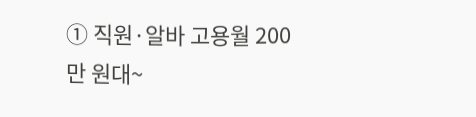① 직원·알바 고용월 200만 원대~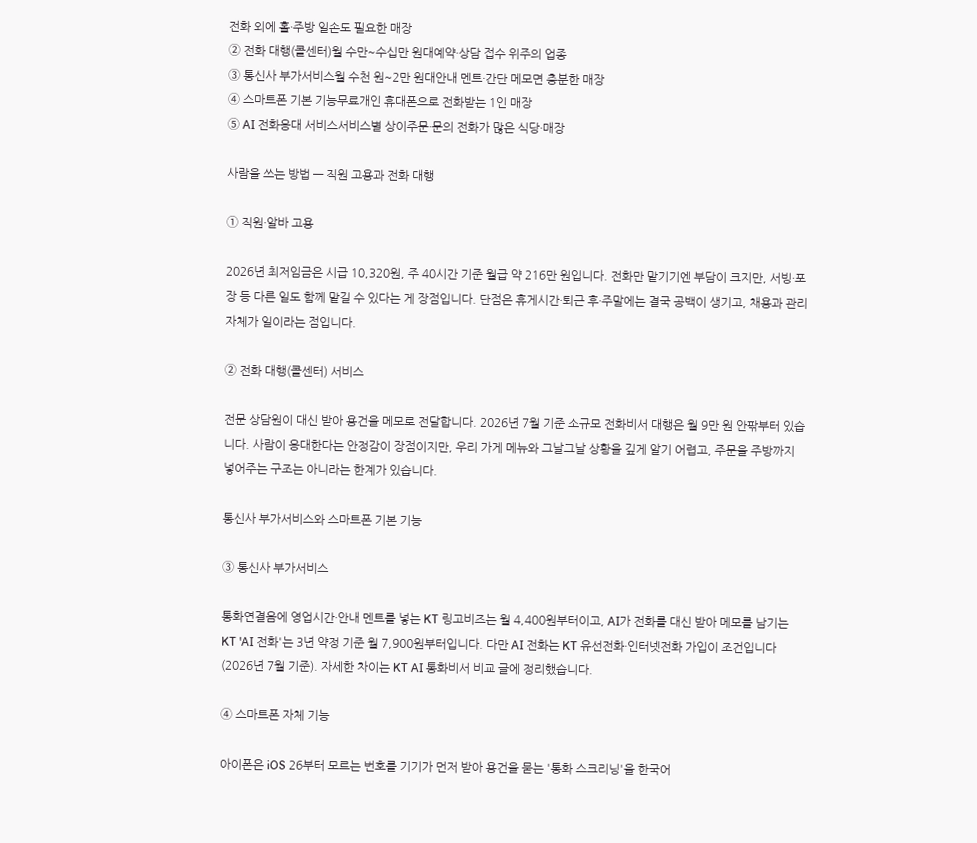전화 외에 홀·주방 일손도 필요한 매장
② 전화 대행(콜센터)월 수만~수십만 원대예약·상담 접수 위주의 업종
③ 통신사 부가서비스월 수천 원~2만 원대안내 멘트·간단 메모면 충분한 매장
④ 스마트폰 기본 기능무료개인 휴대폰으로 전화받는 1인 매장
⑤ AI 전화응대 서비스서비스별 상이주문·문의 전화가 많은 식당·매장

사람을 쓰는 방법 — 직원 고용과 전화 대행

① 직원·알바 고용

2026년 최저임금은 시급 10,320원, 주 40시간 기준 월급 약 216만 원입니다. 전화만 맡기기엔 부담이 크지만, 서빙·포장 등 다른 일도 함께 맡길 수 있다는 게 장점입니다. 단점은 휴게시간·퇴근 후·주말에는 결국 공백이 생기고, 채용과 관리 자체가 일이라는 점입니다.

② 전화 대행(콜센터) 서비스

전문 상담원이 대신 받아 용건을 메모로 전달합니다. 2026년 7월 기준 소규모 전화비서 대행은 월 9만 원 안팎부터 있습니다. 사람이 응대한다는 안정감이 장점이지만, 우리 가게 메뉴와 그날그날 상황을 깊게 알기 어렵고, 주문을 주방까지 넣어주는 구조는 아니라는 한계가 있습니다.

통신사 부가서비스와 스마트폰 기본 기능

③ 통신사 부가서비스

통화연결음에 영업시간·안내 멘트를 넣는 KT 링고비즈는 월 4,400원부터이고, AI가 전화를 대신 받아 메모를 남기는 KT 'AI 전화'는 3년 약정 기준 월 7,900원부터입니다. 다만 AI 전화는 KT 유선전화·인터넷전화 가입이 조건입니다(2026년 7월 기준). 자세한 차이는 KT AI 통화비서 비교 글에 정리했습니다.

④ 스마트폰 자체 기능

아이폰은 iOS 26부터 모르는 번호를 기기가 먼저 받아 용건을 묻는 '통화 스크리닝'을 한국어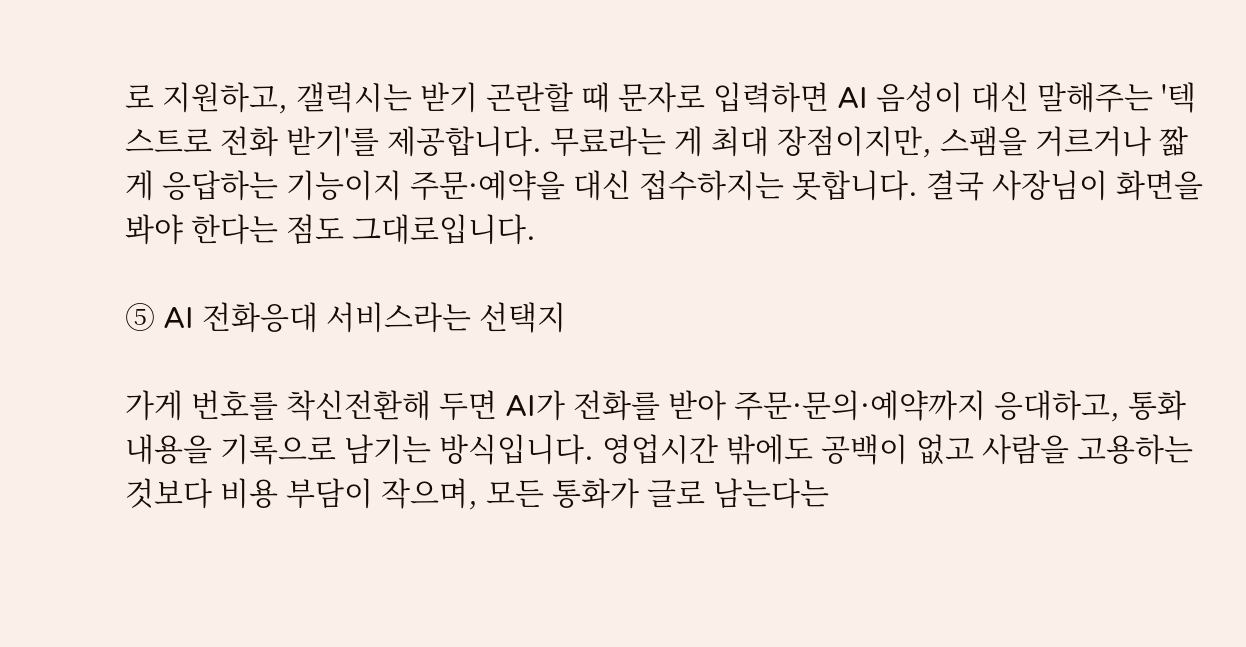로 지원하고, 갤럭시는 받기 곤란할 때 문자로 입력하면 AI 음성이 대신 말해주는 '텍스트로 전화 받기'를 제공합니다. 무료라는 게 최대 장점이지만, 스팸을 거르거나 짧게 응답하는 기능이지 주문·예약을 대신 접수하지는 못합니다. 결국 사장님이 화면을 봐야 한다는 점도 그대로입니다.

⑤ AI 전화응대 서비스라는 선택지

가게 번호를 착신전환해 두면 AI가 전화를 받아 주문·문의·예약까지 응대하고, 통화 내용을 기록으로 남기는 방식입니다. 영업시간 밖에도 공백이 없고 사람을 고용하는 것보다 비용 부담이 작으며, 모든 통화가 글로 남는다는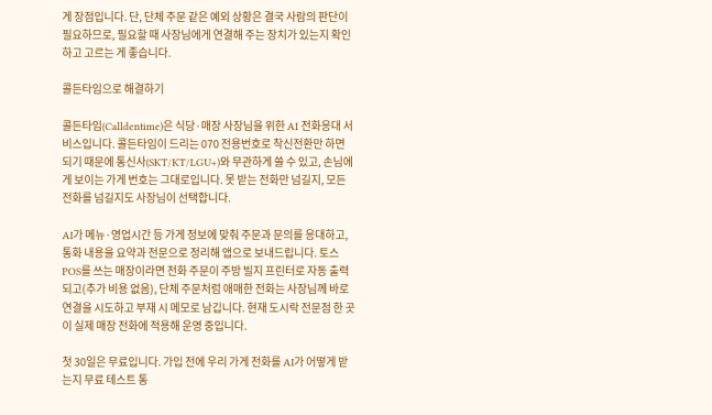게 장점입니다. 단, 단체 주문 같은 예외 상황은 결국 사람의 판단이 필요하므로, 필요할 때 사장님에게 연결해 주는 장치가 있는지 확인하고 고르는 게 좋습니다.

콜든타임으로 해결하기

콜든타임(Calldentime)은 식당·매장 사장님을 위한 AI 전화응대 서비스입니다. 콜든타임이 드리는 070 전용번호로 착신전환만 하면 되기 때문에 통신사(SKT/KT/LGU+)와 무관하게 쓸 수 있고, 손님에게 보이는 가게 번호는 그대로입니다. 못 받는 전화만 넘길지, 모든 전화를 넘길지도 사장님이 선택합니다.

AI가 메뉴·영업시간 등 가게 정보에 맞춰 주문과 문의를 응대하고, 통화 내용을 요약과 전문으로 정리해 앱으로 보내드립니다. 토스 POS를 쓰는 매장이라면 전화 주문이 주방 빌지 프린터로 자동 출력되고(추가 비용 없음), 단체 주문처럼 애매한 전화는 사장님께 바로 연결을 시도하고 부재 시 메모로 남깁니다. 현재 도시락 전문점 한 곳이 실제 매장 전화에 적용해 운영 중입니다.

첫 30일은 무료입니다. 가입 전에 우리 가게 전화를 AI가 어떻게 받는지 무료 테스트 통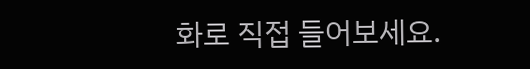화로 직접 들어보세요.